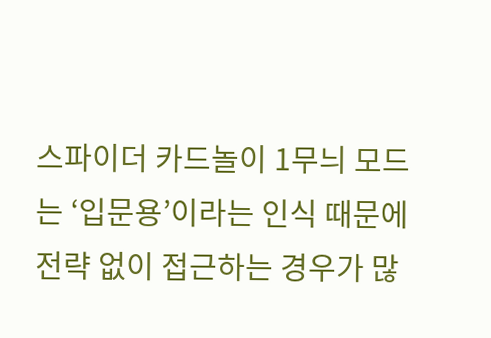스파이더 카드놀이 1무늬 모드는 ‘입문용’이라는 인식 때문에 전략 없이 접근하는 경우가 많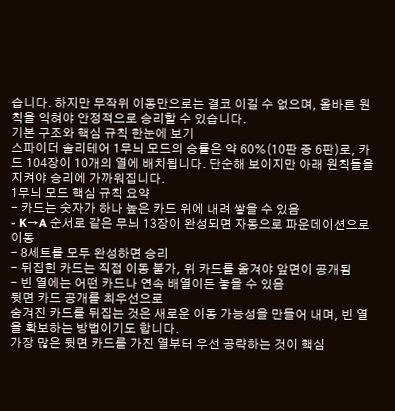습니다. 하지만 무작위 이동만으로는 결코 이길 수 없으며, 올바른 원칙을 익혀야 안정적으로 승리할 수 있습니다.
기본 구조와 핵심 규칙 한눈에 보기
스파이더 솔리테어 1무늬 모드의 승률은 약 60%(10판 중 6판)로, 카드 104장이 10개의 열에 배치됩니다. 단순해 보이지만 아래 원칙들을 지켜야 승리에 가까워집니다.
1무늬 모드 핵심 규칙 요약
- 카드는 숫자가 하나 높은 카드 위에 내려 쌓을 수 있음
- K→A 순서로 같은 무늬 13장이 완성되면 자동으로 파운데이션으로 이동
- 8세트를 모두 완성하면 승리
- 뒤집힌 카드는 직접 이동 불가, 위 카드를 옮겨야 앞면이 공개됨
- 빈 열에는 어떤 카드나 연속 배열이든 놓을 수 있음
뒷면 카드 공개를 최우선으로
숨겨진 카드를 뒤집는 것은 새로운 이동 가능성을 만들어 내며, 빈 열을 확보하는 방법이기도 합니다.
가장 많은 뒷면 카드를 가진 열부터 우선 공략하는 것이 핵심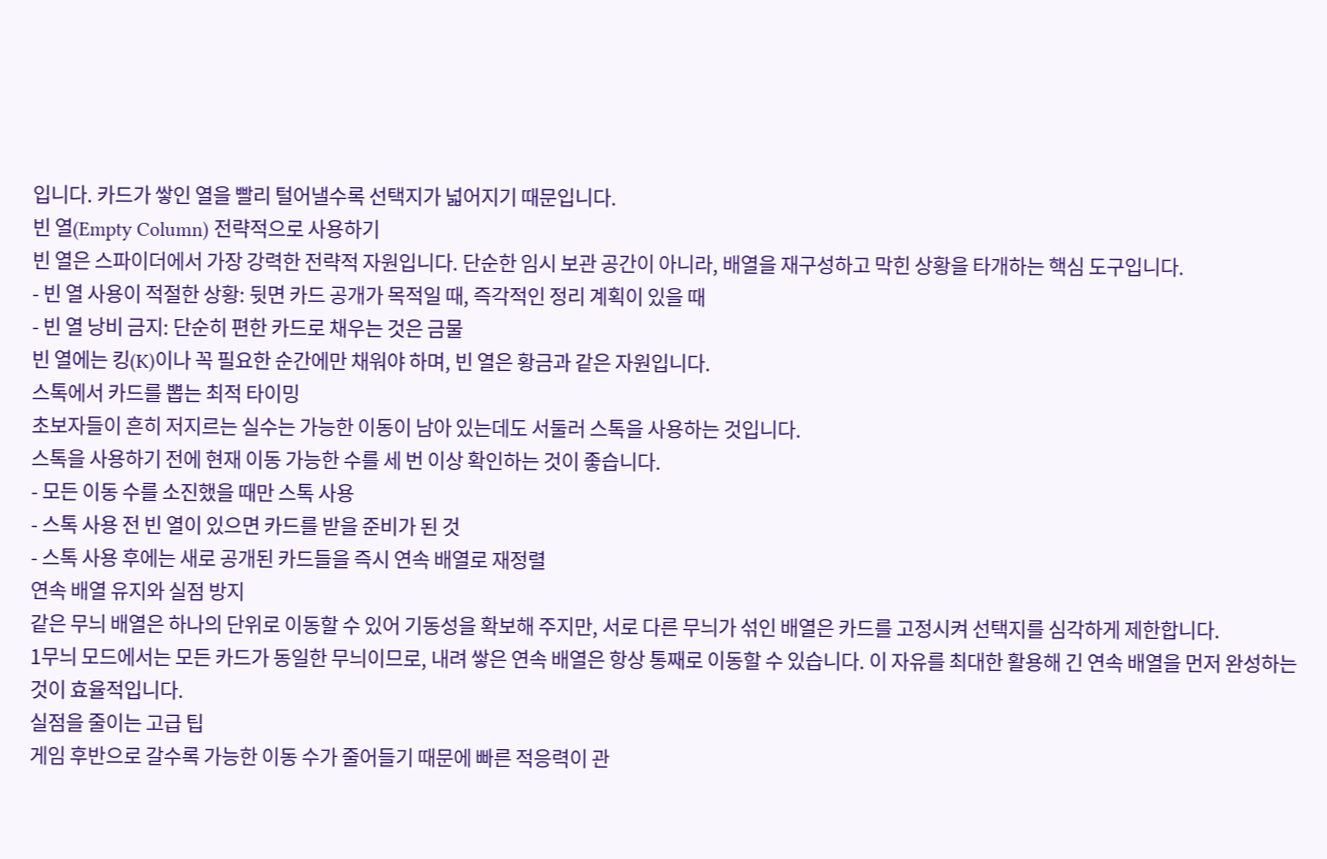입니다. 카드가 쌓인 열을 빨리 털어낼수록 선택지가 넓어지기 때문입니다.
빈 열(Empty Column) 전략적으로 사용하기
빈 열은 스파이더에서 가장 강력한 전략적 자원입니다. 단순한 임시 보관 공간이 아니라, 배열을 재구성하고 막힌 상황을 타개하는 핵심 도구입니다.
- 빈 열 사용이 적절한 상황: 뒷면 카드 공개가 목적일 때, 즉각적인 정리 계획이 있을 때
- 빈 열 낭비 금지: 단순히 편한 카드로 채우는 것은 금물
빈 열에는 킹(K)이나 꼭 필요한 순간에만 채워야 하며, 빈 열은 황금과 같은 자원입니다.
스톡에서 카드를 뽑는 최적 타이밍
초보자들이 흔히 저지르는 실수는 가능한 이동이 남아 있는데도 서둘러 스톡을 사용하는 것입니다.
스톡을 사용하기 전에 현재 이동 가능한 수를 세 번 이상 확인하는 것이 좋습니다.
- 모든 이동 수를 소진했을 때만 스톡 사용
- 스톡 사용 전 빈 열이 있으면 카드를 받을 준비가 된 것
- 스톡 사용 후에는 새로 공개된 카드들을 즉시 연속 배열로 재정렬
연속 배열 유지와 실점 방지
같은 무늬 배열은 하나의 단위로 이동할 수 있어 기동성을 확보해 주지만, 서로 다른 무늬가 섞인 배열은 카드를 고정시켜 선택지를 심각하게 제한합니다.
1무늬 모드에서는 모든 카드가 동일한 무늬이므로, 내려 쌓은 연속 배열은 항상 통째로 이동할 수 있습니다. 이 자유를 최대한 활용해 긴 연속 배열을 먼저 완성하는 것이 효율적입니다.
실점을 줄이는 고급 팁
게임 후반으로 갈수록 가능한 이동 수가 줄어들기 때문에 빠른 적응력이 관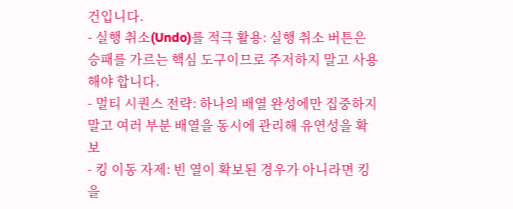건입니다.
- 실행 취소(Undo)를 적극 활용: 실행 취소 버튼은 승패를 가르는 핵심 도구이므로 주저하지 말고 사용해야 합니다.
- 멀티 시퀀스 전략: 하나의 배열 완성에만 집중하지 말고 여러 부분 배열을 동시에 관리해 유연성을 확보
- 킹 이동 자제: 빈 열이 확보된 경우가 아니라면 킹을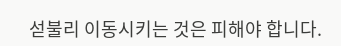섣불리 이동시키는 것은 피해야 합니다.